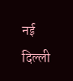नई दिल्ली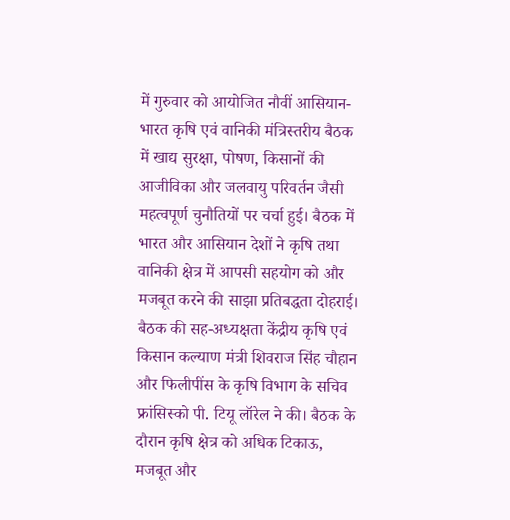में गुरुवार को आयोजित नौवीं आसियान-भारत कृषि एवं वानिकी मंत्रिस्तरीय बैठक में खाद्य सुरक्षा, पोषण, किसानों की आजीविका और जलवायु परिवर्तन जैसी महत्वपूर्ण चुनौतियों पर चर्चा हुई। बैठक में भारत और आसियान देशों ने कृषि तथा वानिकी क्षेत्र में आपसी सहयोग को और मजबूत करने की साझा प्रतिबद्धता दोहराई।
बैठक की सह-अध्यक्षता केंद्रीय कृषि एवं किसान कल्याण मंत्री शिवराज सिंह चौहान और फिलीपींस के कृषि विभाग के सचिव फ्रांसिस्को पी. टियू लॉरेल ने की। बैठक के दौरान कृषि क्षेत्र को अधिक टिकाऊ, मजबूत और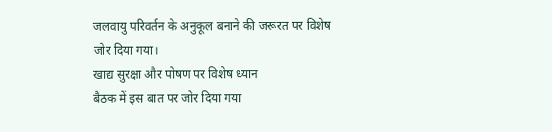जलवायु परिवर्तन के अनुकूल बनाने की जरूरत पर विशेष जोर दिया गया।
खाद्य सुरक्षा और पोषण पर विशेष ध्यान
बैठक में इस बात पर जोर दिया गया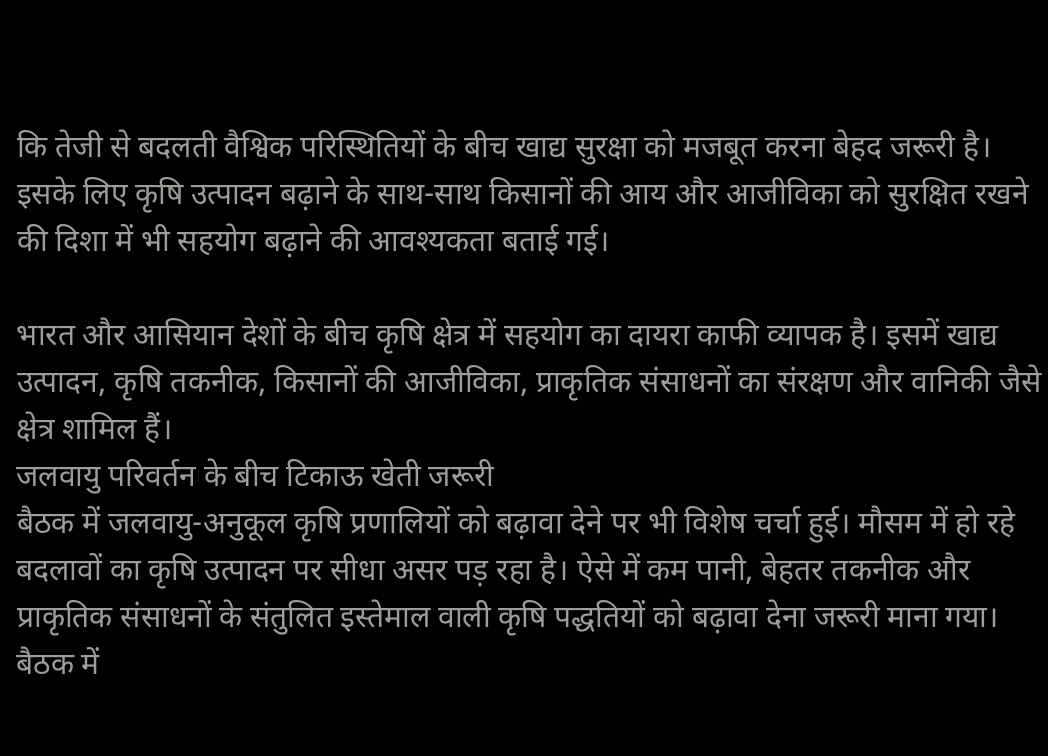कि तेजी से बदलती वैश्विक परिस्थितियों के बीच खाद्य सुरक्षा को मजबूत करना बेहद जरूरी है। इसके लिए कृषि उत्पादन बढ़ाने के साथ-साथ किसानों की आय और आजीविका को सुरक्षित रखने की दिशा में भी सहयोग बढ़ाने की आवश्यकता बताई गई।

भारत और आसियान देशों के बीच कृषि क्षेत्र में सहयोग का दायरा काफी व्यापक है। इसमें खाद्य उत्पादन, कृषि तकनीक, किसानों की आजीविका, प्राकृतिक संसाधनों का संरक्षण और वानिकी जैसे क्षेत्र शामिल हैं।
जलवायु परिवर्तन के बीच टिकाऊ खेती जरूरी
बैठक में जलवायु-अनुकूल कृषि प्रणालियों को बढ़ावा देने पर भी विशेष चर्चा हुई। मौसम में हो रहे बदलावों का कृषि उत्पादन पर सीधा असर पड़ रहा है। ऐसे में कम पानी, बेहतर तकनीक और प्राकृतिक संसाधनों के संतुलित इस्तेमाल वाली कृषि पद्धतियों को बढ़ावा देना जरूरी माना गया।
बैठक में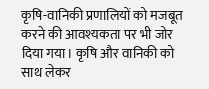कृषि-वानिकी प्रणालियों को मजबूत करने की आवश्यकता पर भी जोर दिया गया। कृषि और वानिकी को साथ लेकर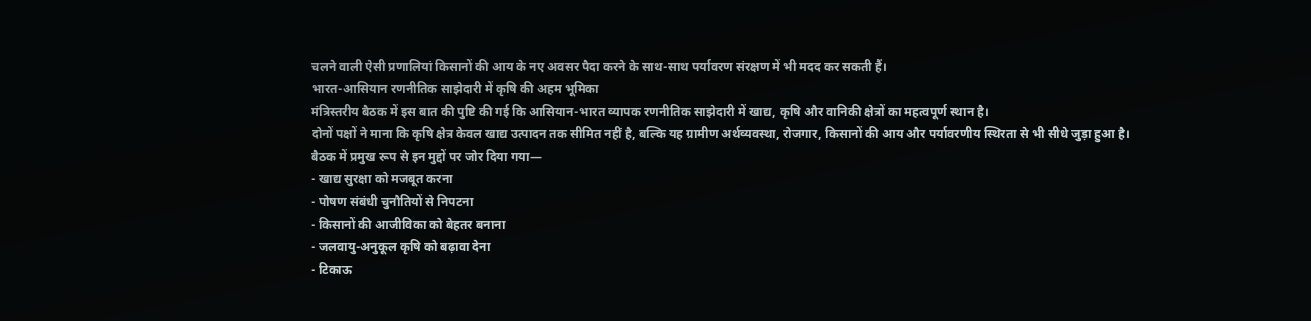चलने वाली ऐसी प्रणालियां किसानों की आय के नए अवसर पैदा करने के साथ-साथ पर्यावरण संरक्षण में भी मदद कर सकती हैं।
भारत-आसियान रणनीतिक साझेदारी में कृषि की अहम भूमिका
मंत्रिस्तरीय बैठक में इस बात की पुष्टि की गई कि आसियान-भारत व्यापक रणनीतिक साझेदारी में खाद्य, कृषि और वानिकी क्षेत्रों का महत्वपूर्ण स्थान है।
दोनों पक्षों ने माना कि कृषि क्षेत्र केवल खाद्य उत्पादन तक सीमित नहीं है, बल्कि यह ग्रामीण अर्थव्यवस्था, रोजगार, किसानों की आय और पर्यावरणीय स्थिरता से भी सीधे जुड़ा हुआ है।
बैठक में प्रमुख रूप से इन मुद्दों पर जोर दिया गया—
- खाद्य सुरक्षा को मजबूत करना
- पोषण संबंधी चुनौतियों से निपटना
- किसानों की आजीविका को बेहतर बनाना
- जलवायु-अनुकूल कृषि को बढ़ावा देना
- टिकाऊ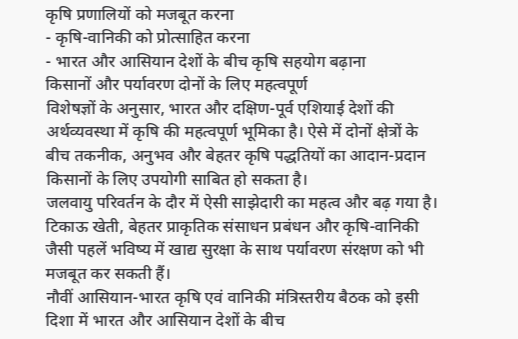कृषि प्रणालियों को मजबूत करना
- कृषि-वानिकी को प्रोत्साहित करना
- भारत और आसियान देशों के बीच कृषि सहयोग बढ़ाना
किसानों और पर्यावरण दोनों के लिए महत्वपूर्ण
विशेषज्ञों के अनुसार, भारत और दक्षिण-पूर्व एशियाई देशों की अर्थव्यवस्था में कृषि की महत्वपूर्ण भूमिका है। ऐसे में दोनों क्षेत्रों के बीच तकनीक, अनुभव और बेहतर कृषि पद्धतियों का आदान-प्रदान किसानों के लिए उपयोगी साबित हो सकता है।
जलवायु परिवर्तन के दौर में ऐसी साझेदारी का महत्व और बढ़ गया है। टिकाऊ खेती, बेहतर प्राकृतिक संसाधन प्रबंधन और कृषि-वानिकी जैसी पहलें भविष्य में खाद्य सुरक्षा के साथ पर्यावरण संरक्षण को भी मजबूत कर सकती हैं।
नौवीं आसियान-भारत कृषि एवं वानिकी मंत्रिस्तरीय बैठक को इसी दिशा में भारत और आसियान देशों के बीच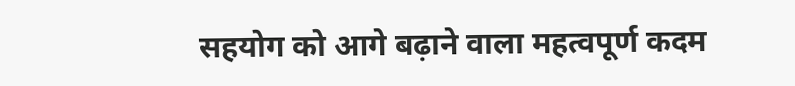सहयोग को आगे बढ़ाने वाला महत्वपूर्ण कदम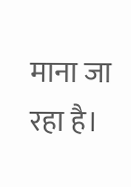माना जा रहा है।